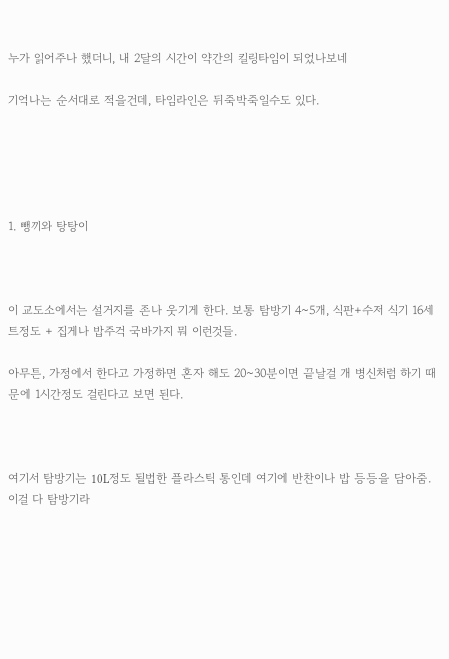누가 읽어주나 했더니, 내 2달의 시간이 약간의 킬링타임이 되었나보네

기억나는 순서대로 적을건데, 타임라인은 뒤죽박죽일수도 있다.





1. 뺑끼와 탕탕이



이 교도소에서는 설거지를 존나 웃기게 한다. 보통 탐방기 4~5개, 식판+수저 식기 16세트정도 + 집게나 밥주걱 국바가지 뭐 이런것들.

아무튼, 가정에서 한다고 가정하면 혼자 해도 20~30분이면 끝날걸 개 병신처럼 하기 때문에 1시간정도 걸린다고 보면 된다.



여기서 탐방기는 10L정도 될법한 플라스틱 통인데 여기에 반찬이나 밥 등등을 담아줌. 이걸 다 탐방기라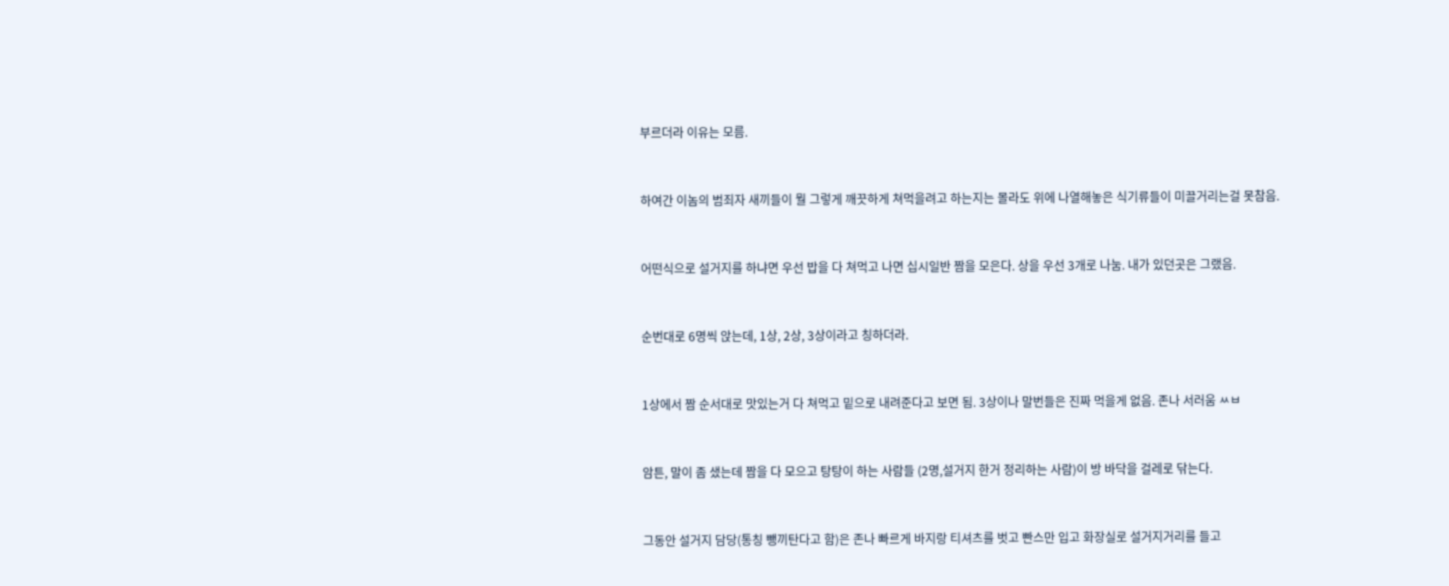부르더라 이유는 모름.



하여간 이놈의 범죄자 새끼들이 뭘 그렇게 깨끗하게 쳐먹을려고 하는지는 몰라도 위에 나열해놓은 식기류들이 미끌거리는걸 못참음.



어떤식으로 설거지를 하냐면 우선 밥을 다 쳐먹고 나면 십시일반 짬을 모은다. 상을 우선 3개로 나눔. 내가 있던곳은 그랬음.



순번대로 6명씩 앉는데, 1상, 2상, 3상이라고 칭하더라.



1상에서 짬 순서대로 맛있는거 다 쳐먹고 밑으로 내려준다고 보면 됨. 3상이나 말번들은 진짜 먹을게 없음. 존나 서러움 ㅆㅂ



암튼, 말이 좀 샜는데 짬을 다 모으고 탕탕이 하는 사람들 (2명,설거지 한거 정리하는 사람)이 방 바닥을 걸레로 닦는다.



그동안 설거지 담당(통칭 뺑끼탄다고 함)은 존나 빠르게 바지랑 티셔츠를 벗고 빤스만 입고 화장실로 설거지거리를 들고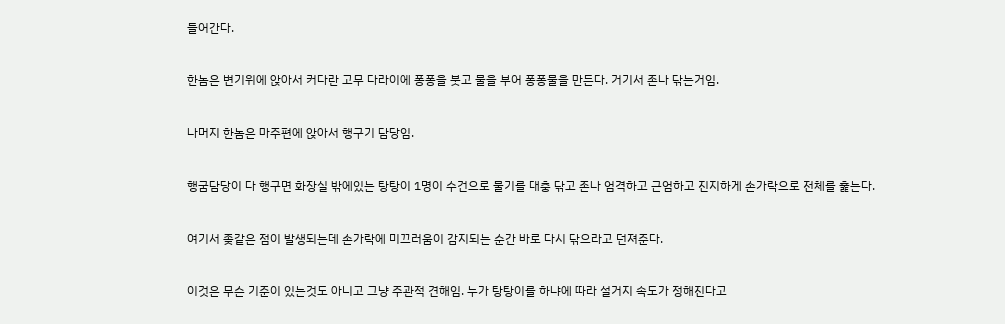들어간다.



한놈은 변기위에 앉아서 커다란 고무 다라이에 퐁퐁을 붓고 물을 부어 퐁퐁물을 만든다. 거기서 존나 닦는거임.



나머지 한놈은 마주편에 앉아서 행구기 담당임.



행굼담당이 다 행구면 화장실 밖에있는 탕탕이 1명이 수건으로 물기를 대충 닦고 존나 엄격하고 근엄하고 진지하게 손가락으로 전체를 훑는다.



여기서 좆같은 점이 발생되는데 손가락에 미끄러움이 감지되는 순간 바로 다시 닦으라고 던져준다.



이것은 무슨 기준이 있는것도 아니고 그냥 주관적 견해임. 누가 탕탕이를 하냐에 따라 설거지 속도가 정해진다고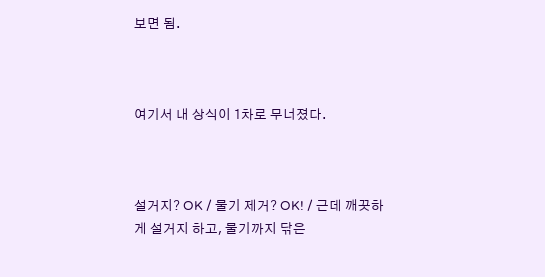보면 됨.



여기서 내 상식이 1차로 무너졌다.



설거지? OK / 물기 제거? OK! / 근데 깨끗하게 설거지 하고, 물기까지 닦은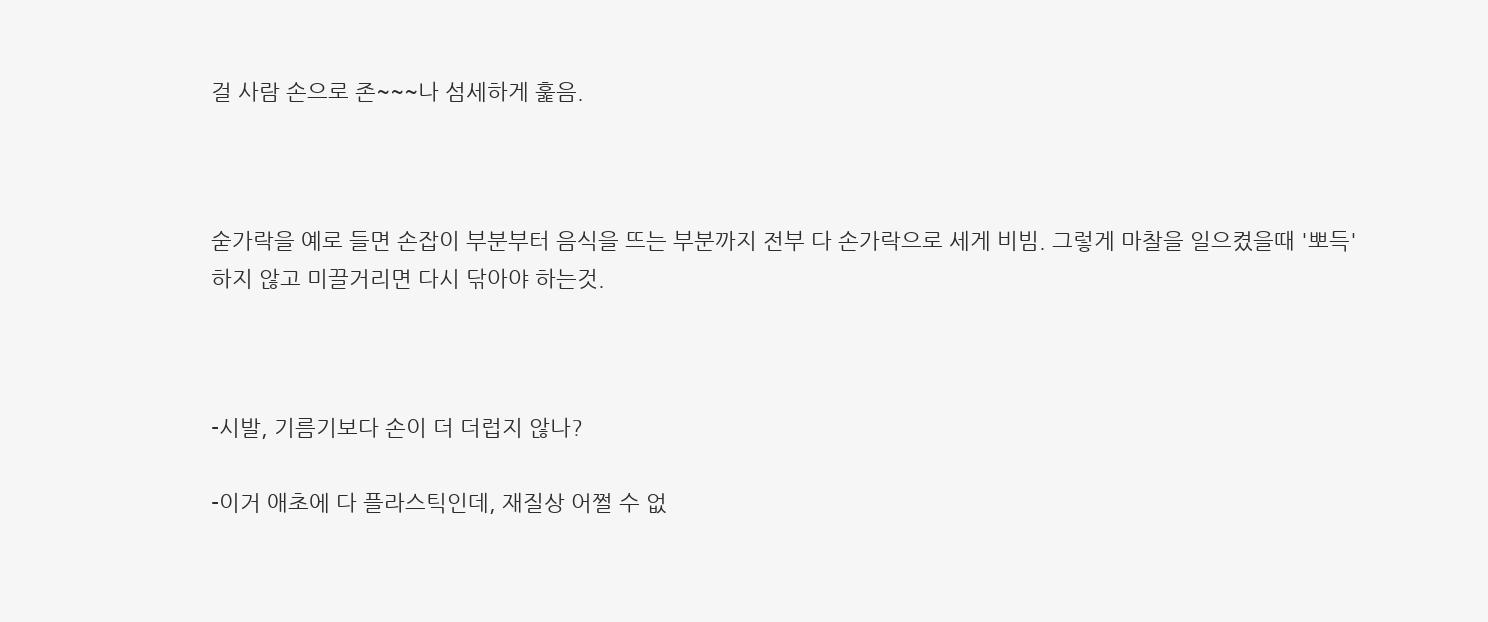걸 사람 손으로 존~~~나 섬세하게 훑음.



숟가락을 예로 들면 손잡이 부분부터 음식을 뜨는 부분까지 전부 다 손가락으로 세게 비빔. 그렇게 마찰을 일으켰을때 '뽀득' 하지 않고 미끌거리면 다시 닦아야 하는것.



-시발, 기름기보다 손이 더 더럽지 않나?

-이거 애초에 다 플라스틱인데, 재질상 어쩔 수 없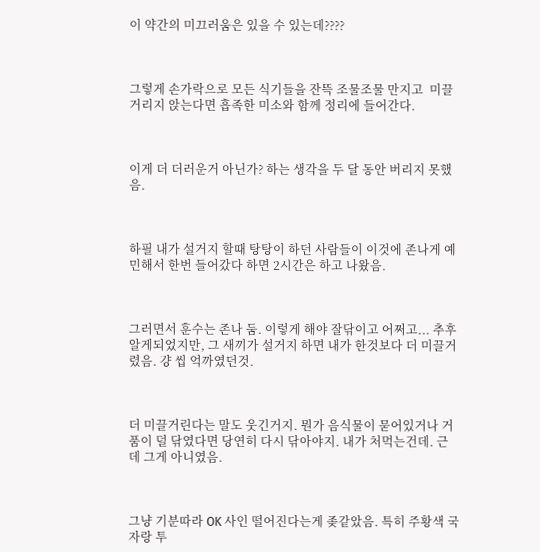이 약간의 미끄러움은 있을 수 있는데????



그렇게 손가락으로 모든 식기들을 잔뜩 조물조물 만지고  미끌거리지 앉는다면 흡족한 미소와 함께 정리에 들어간다.



이게 더 더러운거 아닌가? 하는 생각을 두 달 동안 버리지 못했음.



하필 내가 설거지 할때 탕탕이 하던 사람들이 이것에 존나게 예민해서 한번 들어갔다 하면 2시간은 하고 나왔음.



그러면서 훈수는 존나 둠. 이렇게 해야 잘닦이고 어쩌고... 추후 알게되었지만, 그 새끼가 설거지 하면 내가 한것보다 더 미끌거렸음. 걍 씹 억까였던것.



더 미끌거린다는 말도 웃긴거지. 뭔가 음식물이 묻어있거나 거품이 덜 닦였다면 당연히 다시 닦아야지. 내가 처먹는건데. 근데 그게 아니였음.



그냥 기분따라 OK 사인 떨어진다는게 좆같았음. 특히 주황색 국자랑 투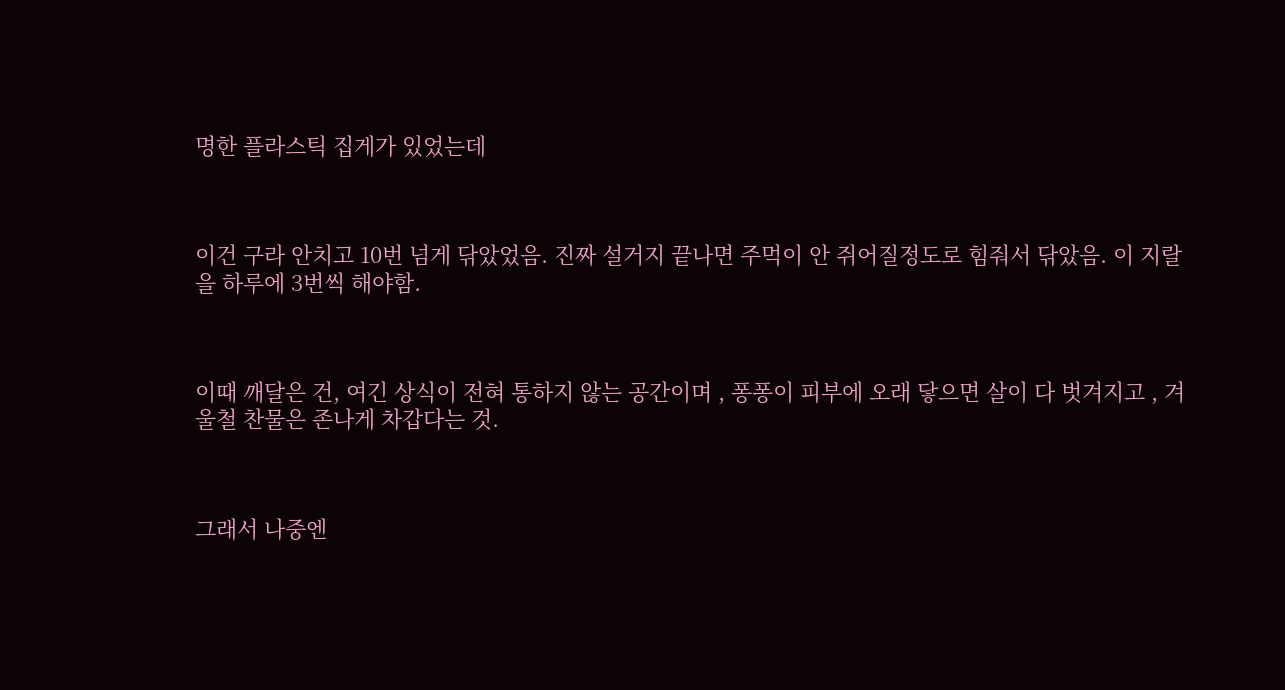명한 플라스틱 집게가 있었는데



이건 구라 안치고 10번 넘게 닦았었음. 진짜 설거지 끝나면 주먹이 안 쥐어질정도로 힘줘서 닦았음. 이 지랄을 하루에 3번씩 해야함.



이때 깨달은 건, 여긴 상식이 전혀 통하지 않는 공간이며 , 퐁퐁이 피부에 오래 닿으면 살이 다 벗겨지고 , 겨울철 찬물은 존나게 차갑다는 것.



그래서 나중엔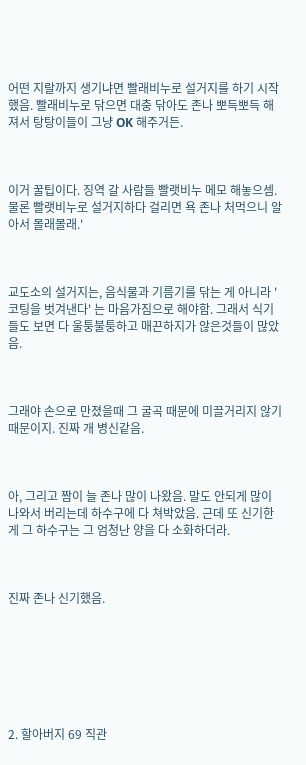어떤 지랄까지 생기냐면 빨래비누로 설거지를 하기 시작했음. 빨래비누로 닦으면 대충 닦아도 존나 뽀득뽀득 해져서 탕탕이들이 그냥 OK 해주거든.



이거 꿀팁이다. 징역 갈 사람들 빨랫비누 메모 해놓으셈. 물론 빨랫비누로 설거지하다 걸리면 욕 존나 처먹으니 알아서 몰래몰래.'



교도소의 설거지는, 음식물과 기름기를 닦는 게 아니라 '코팅을 벗겨낸다' 는 마음가짐으로 해야함. 그래서 식기들도 보면 다 울퉁불퉁하고 매끈하지가 않은것들이 많았음.



그래야 손으로 만졌을때 그 굴곡 때문에 미끌거리지 않기 때문이지. 진짜 개 병신같음.



아, 그리고 짬이 늘 존나 많이 나왔음. 말도 안되게 많이 나와서 버리는데 하수구에 다 쳐박았음. 근데 또 신기한게 그 하수구는 그 엄청난 양을 다 소화하더라.



진짜 존나 신기했음.







2. 할아버지 69 직관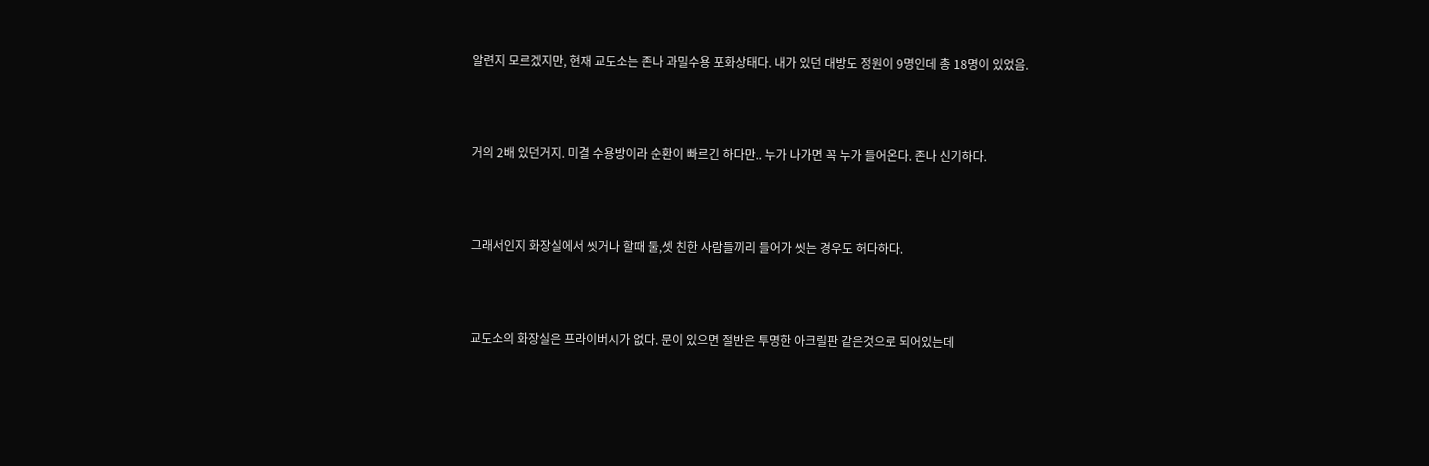알련지 모르겠지만, 현재 교도소는 존나 과밀수용 포화상태다. 내가 있던 대방도 정원이 9명인데 총 18명이 있었음.



거의 2배 있던거지. 미결 수용방이라 순환이 빠르긴 하다만.. 누가 나가면 꼭 누가 들어온다. 존나 신기하다.



그래서인지 화장실에서 씻거나 할때 둘,셋 친한 사람들끼리 들어가 씻는 경우도 허다하다.



교도소의 화장실은 프라이버시가 없다. 문이 있으면 절반은 투명한 아크릴판 같은것으로 되어있는데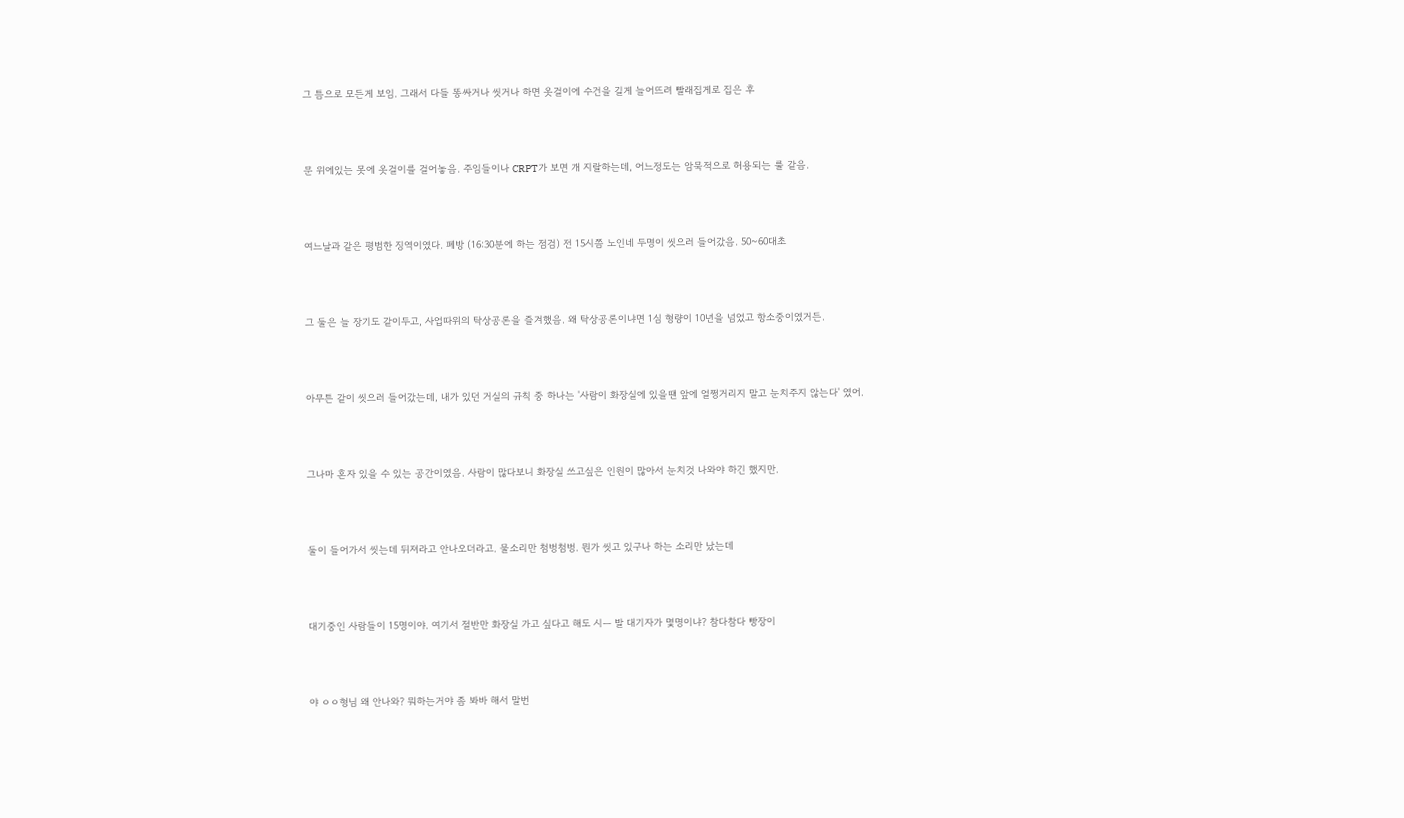그 틈으로 모든게 보임. 그래서 다들 똥싸거나 씻거나 하면 옷걸이에 수건을 길게 늘어뜨려 빨래집게로 집은 후



문 위에있는 못에 옷걸이를 걸어놓음. 주임들이나 CRPT가 보면 개 지랄하는데, 어느정도는 암묵적으로 허용되는 룰 같음.



여느날과 같은 평범한 징역이였다. 폐방 (16:30분에 하는 점검) 전 15시쯤 노인네 두명이 씻으러 들어갔음. 50~60대초



그 둘은 늘 장기도 같이두고, 사업따위의 탁상공론을 즐겨했음. 왜 탁상공론이냐면 1심 형량이 10년을 넘었고 항소중이였거든.



아무튼 같이 씻으러 들어갔는데, 내가 있던 거실의 규칙 중 하나는 '사람이 화장실에 있을땐 앞에 얼쩡거리지 말고 눈치주지 않는다' 였어.



그나마 혼자 있을 수 있는 공간이였음. 사람이 많다보니 화장실 쓰고싶은 인원이 많아서 눈치것 나와야 하긴 했지만.



둘이 들어가서 씻는데 뒤져라고 안나오더라고. 물소리만 첨벙첨벙. 뭔가 씻고 있구나 하는 소리만 났는데



대기중인 사람들이 15명이야. 여기서 절반만 화장실 가고 싶다고 해도 시ㅡ 발 대기자가 몇명이냐? 참다참다 빵장이



야 ㅇㅇ형님 왜 안나와? 뭐하는거야 좀 봐바 해서 말번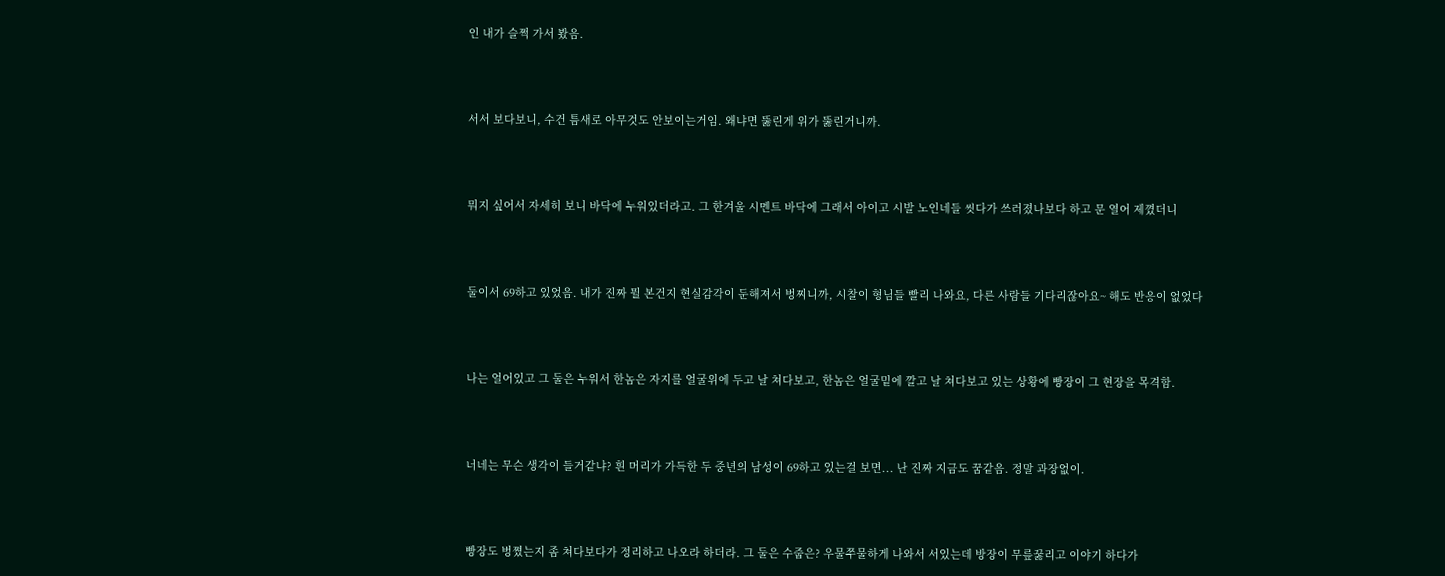인 내가 슬쩍 가서 봤음.



서서 보다보니, 수건 틈새로 아무것도 안보이는거임. 왜냐면 뚫린게 위가 뚫린거니까.



뭐지 싶어서 자세히 보니 바닥에 누워있더라고. 그 한겨울 시멘트 바닥에 그래서 아이고 시발 노인네들 씻다가 쓰러졌나보다 하고 문 열어 제꼈더니



둘이서 69하고 있었음. 내가 진짜 뭘 본건지 현실감각이 둔해져서 벙찌니까, 시찰이 형님들 빨리 나와요, 다른 사람들 기다리잖아요~ 해도 반응이 없었다



나는 얼어있고 그 둘은 누워서 한놈은 자지를 얼굴위에 두고 날 쳐다보고, 한놈은 얼굴밑에 깔고 날 쳐다보고 있는 상황에 빵장이 그 현장을 목격함.



너네는 무슨 생각이 들거같냐? 흰 머리가 가득한 두 중년의 남성이 69하고 있는걸 보면... 난 진짜 지금도 꿈같음. 정말 과장없이.



빵장도 벙쪘는지 좀 쳐다보다가 정리하고 나오라 하더라. 그 둘은 수줍은? 우물쭈물하게 나와서 서있는데 방장이 무릎꿇리고 이야기 하다가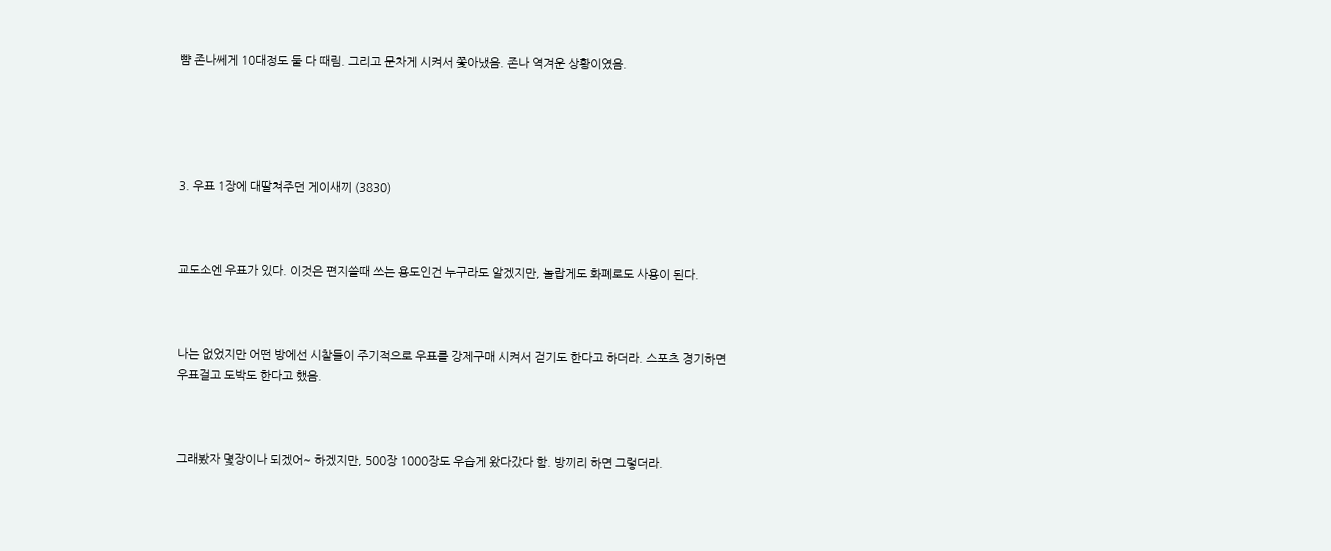뺨 존나쎄게 10대정도 둘 다 때림. 그리고 문차게 시켜서 쫓아냈음. 존나 역겨운 상황이였음.





3. 우표 1장에 대딸쳐주던 게이새끼 (3830)



교도소엔 우표가 있다. 이것은 편지쓸때 쓰는 용도인건 누구라도 알겠지만, 놀랍게도 화폐로도 사용이 된다.



나는 없었지만 어떤 방에선 시찰들이 주기적으로 우표를 강제구매 시켜서 걷기도 한다고 하더라. 스포츠 경기하면 우표걸고 도박도 한다고 했음.



그래봤자 몇장이나 되겠어~ 하겠지만, 500장 1000장도 우습게 왔다갔다 함. 방끼리 하면 그렇더라.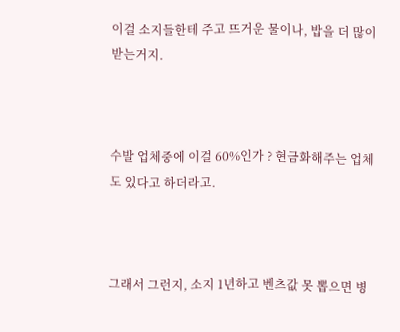이걸 소지들한테 주고 뜨거운 물이나, 밥을 더 많이 받는거지.



수발 업체중에 이걸 60%인가 ? 현금화해주는 업체도 있다고 하더라고.



그래서 그런지, 소지 1년하고 벤츠값 못 뽑으면 병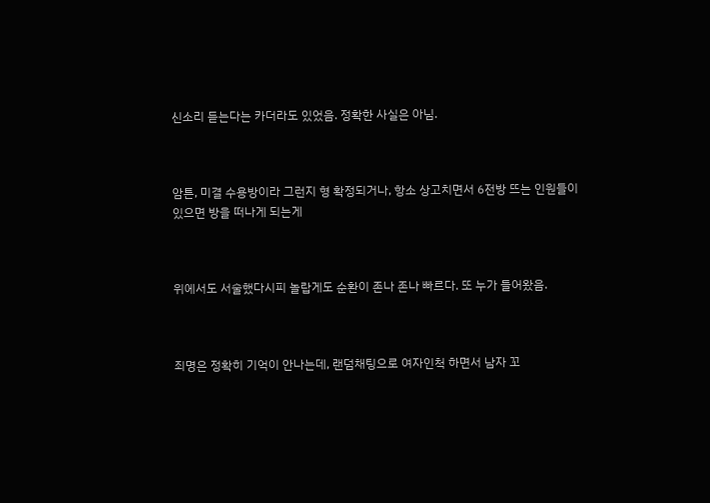신소리 듣는다는 카더라도 있었음. 정확한 사실은 아님.



암튼, 미결 수용방이라 그런지 형 확정되거나, 항소 상고치면서 6전방 뜨는 인원들이 있으면 방을 떠나게 되는게



위에서도 서술했다시피 놀랍게도 순환이 존나 존나 빠르다. 또 누가 들어왔음.



죄명은 정확히 기억이 안나는데, 랜덤채팅으로 여자인척 하면서 남자 꼬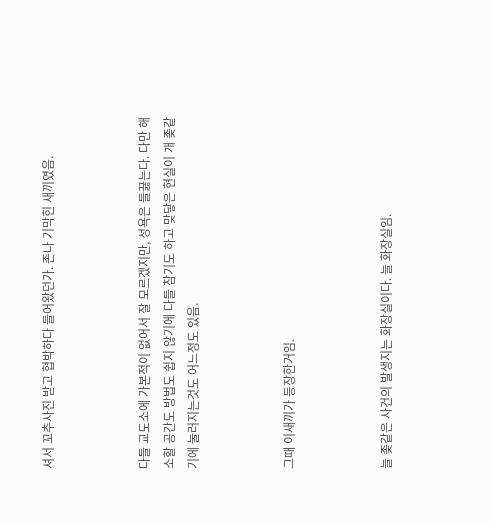셔서 꼬추사진 받고 협박하다 들어왔던가. 존나 기막힌 새끼였음.



다들 교도소에 가본적이 없어서 잘 모르겠지만, 성욕은 들끓는다. 다만 해소할 공간도 방법도 쉽지 않기에 다들 참기도 하고 맞닿은 현실이 개 좆같기에 눌러지는것도 어느정도 있음.



그때 이새끼가 등장한거임.



늘 좆같은 사건의 발생지는 화장실이다. 늘 화장실임.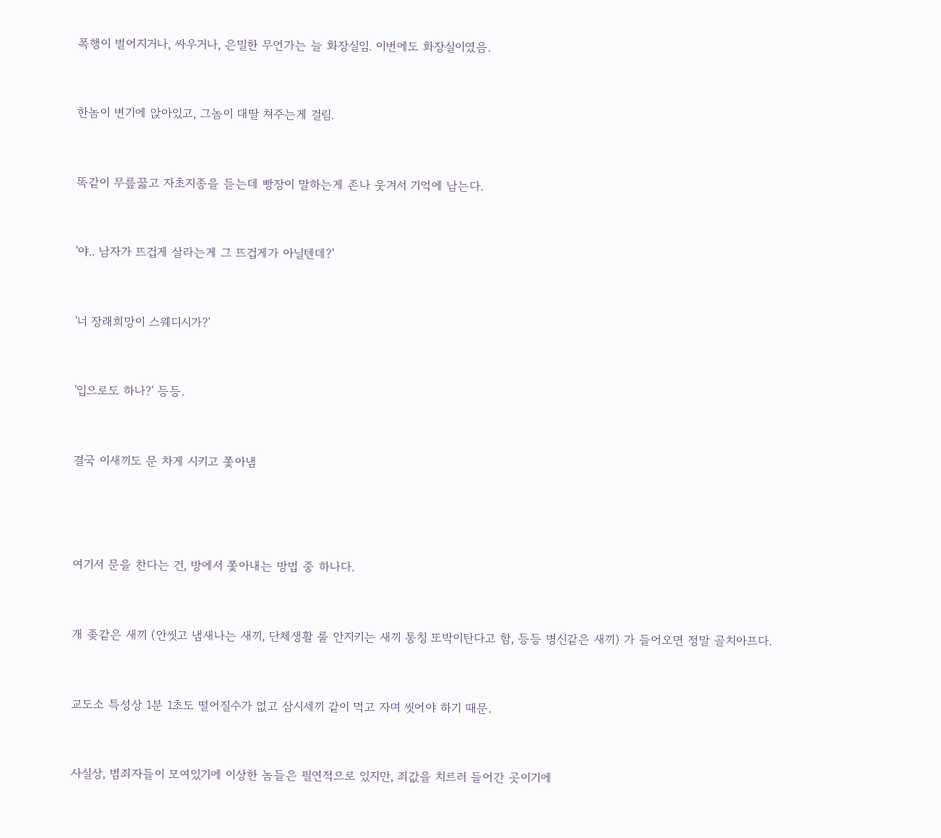폭행이 벌어지거나, 싸우거나, 은밀한 무언가는 늘 화장실임. 이번에도 화장실이였음.



한놈이 변기에 앉아있고, 그놈이 대딸 쳐주는게 걸림.



똑같이 무릎꿇고 자초지종을 듣는데 빵장이 말하는게 존나 웃겨서 기억에 남는다.



'야.. 남자가 뜨겁게 살라는게 그 뜨겁게가 아닐텐데?'



'너 장래희망이 스웨디시가?'



'입으로도 하나?' 등등.



결국 이새끼도 문 차게 시키고 쫓아냄





여기서 문을 찬다는 건, 방에서 쫓아내는 방법 중 하나다.



개 좆같은 새끼 (안씻고 냄새나는 새끼, 단체생활 룰 안지키는 새끼 통칭 또박이탄다고 함, 등등 병신같은 새끼) 가 들어오면 정말 골치아프다.



교도소 특성상 1분 1초도 떨어질수가 없고 삼시세끼 같이 먹고 자며 씻어야 하기 때문.



사실상, 범죄자들이 모여있기에 이상한 놈들은 필연적으로 있지만, 죄값을 치르러 들어간 곳이기에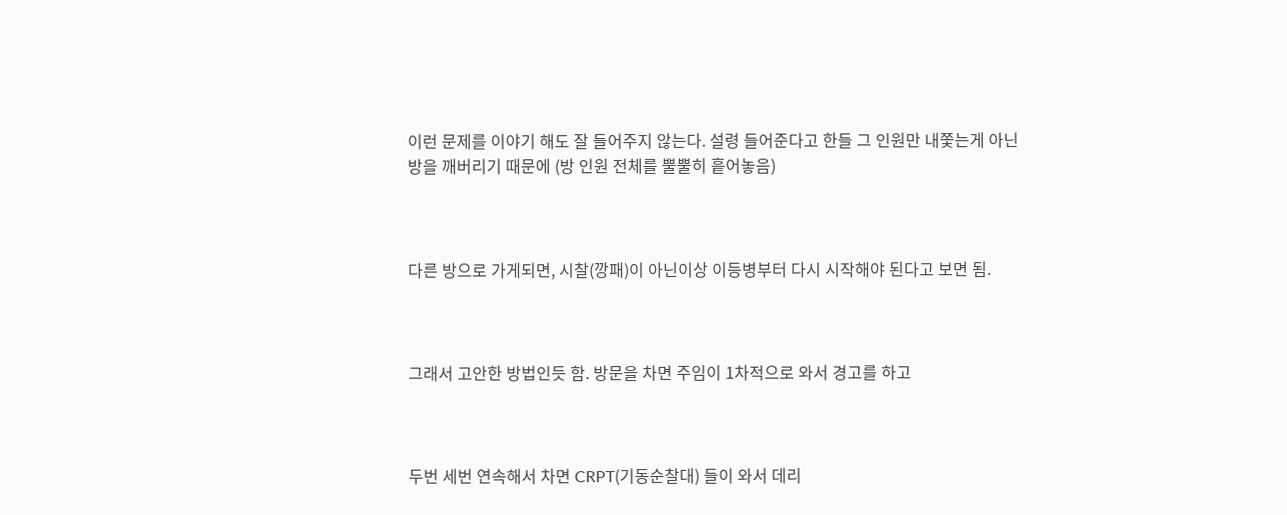이런 문제를 이야기 해도 잘 들어주지 않는다. 설령 들어준다고 한들 그 인원만 내쫓는게 아닌 방을 깨버리기 때문에 (방 인원 전체를 뿔뿔히 흩어놓음)



다른 방으로 가게되면, 시찰(깡패)이 아닌이상 이등병부터 다시 시작해야 된다고 보면 됨.



그래서 고안한 방법인듯 함. 방문을 차면 주임이 1차적으로 와서 경고를 하고



두번 세번 연속해서 차면 CRPT(기동순찰대) 들이 와서 데리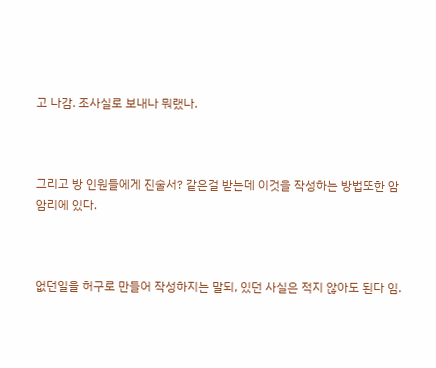고 나감. 조사실로 보내나 뭐랬나.



그리고 방 인원들에게 진술서? 같은걸 받는데 이것을 작성하는 방법또한 암암리에 있다.



없던일을 허구로 만들어 작성하지는 말되, 있던 사실은 적지 않아도 된다 임.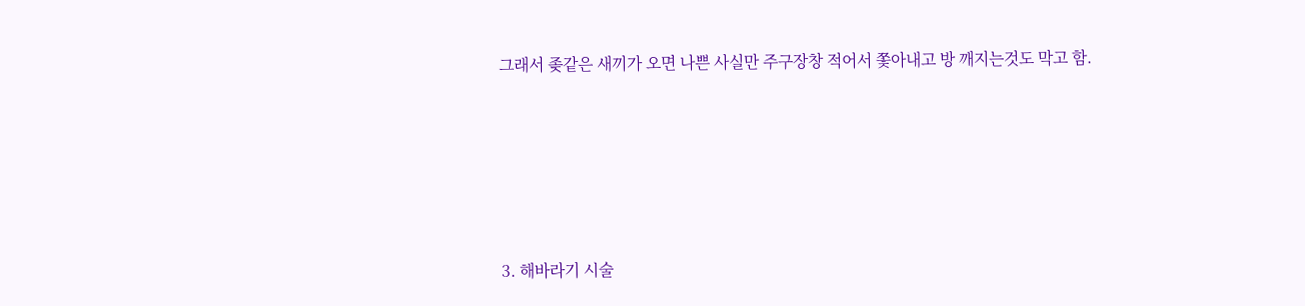그래서 좆같은 새끼가 오면 나쁜 사실만 주구장창 적어서 쫓아내고 방 깨지는것도 막고 함.





3. 해바라기 시술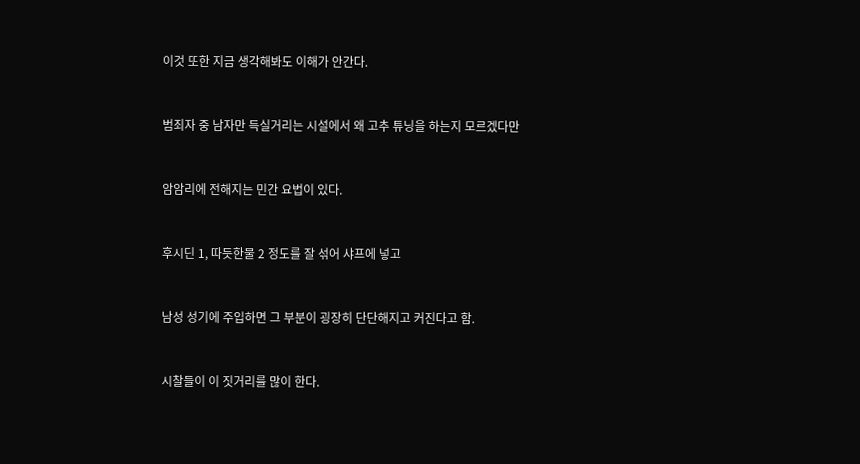이것 또한 지금 생각해봐도 이해가 안간다.



범죄자 중 남자만 득실거리는 시설에서 왜 고추 튜닝을 하는지 모르겠다만



암암리에 전해지는 민간 요법이 있다.



후시딘 1, 따듯한물 2 정도를 잘 섞어 샤프에 넣고



남성 성기에 주입하면 그 부분이 굉장히 단단해지고 커진다고 함.



시찰들이 이 짓거리를 많이 한다.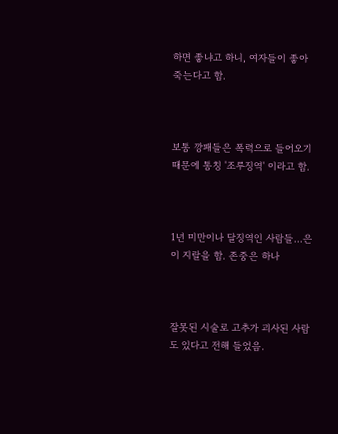하면 좋냐고 하니, 여자들이 좋아 죽는다고 함.



보통 깡패들은 폭력으로 들어오기 때문에 통칭 '조루징역' 이라고 함.



1년 미만이나 달징역인 사람들...은 이 지랄을 함. 존중은 하나



잘못된 시술로 고추가 괴사된 사람도 있다고 전해 들었음.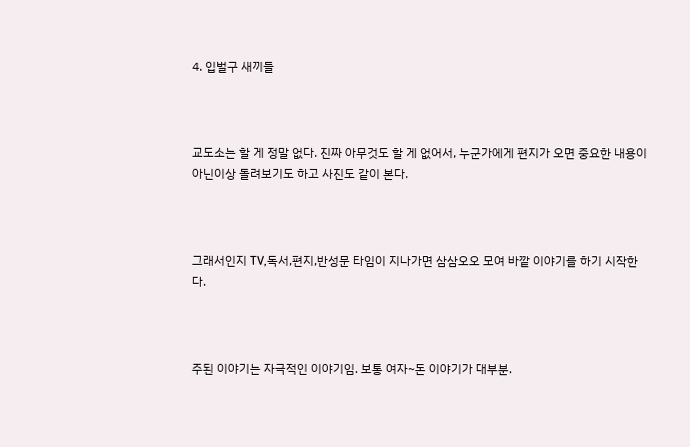4. 입벌구 새끼들



교도소는 할 게 정말 없다. 진짜 아무것도 할 게 없어서, 누군가에게 편지가 오면 중요한 내용이 아닌이상 돌려보기도 하고 사진도 같이 본다.



그래서인지 TV,독서,편지,반성문 타임이 지나가면 삼삼오오 모여 바깥 이야기를 하기 시작한다.



주된 이야기는 자극적인 이야기임. 보통 여자~돈 이야기가 대부분.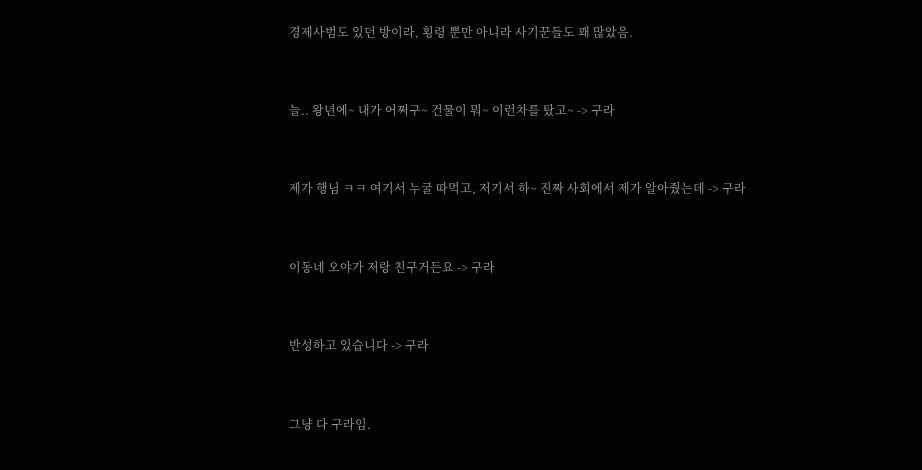경제사범도 있던 방이라, 횡령 뿐만 아니라 사기꾼들도 꽤 많았음.



늘.. 왕년에~ 내가 어쩌구~ 건물이 뭐~ 이런차를 탔고~ -> 구라



제가 행님 ㅋㅋ 여기서 누굴 따먹고, 저기서 하~ 진짜 사회에서 제가 알아줬는데 -> 구라



이동네 오야가 저랑 친구거든요 -> 구라



반성하고 있습니다 -> 구라



그냥 다 구라임.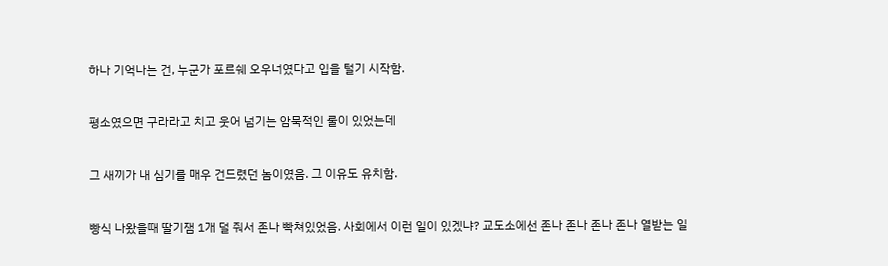하나 기억나는 건, 누군가 포르쉐 오우너였다고 입을 털기 시작함.



평소였으면 구라라고 치고 웃어 넘기는 암묵적인 룰이 있었는데



그 새끼가 내 심기를 매우 건드렸던 놈이였음. 그 이유도 유치함.



빵식 나왔을때 딸기잼 1개 덜 줘서 존나 빡쳐있었음. 사회에서 이런 일이 있겠냐? 교도소에선 존나 존나 존나 존나 열받는 일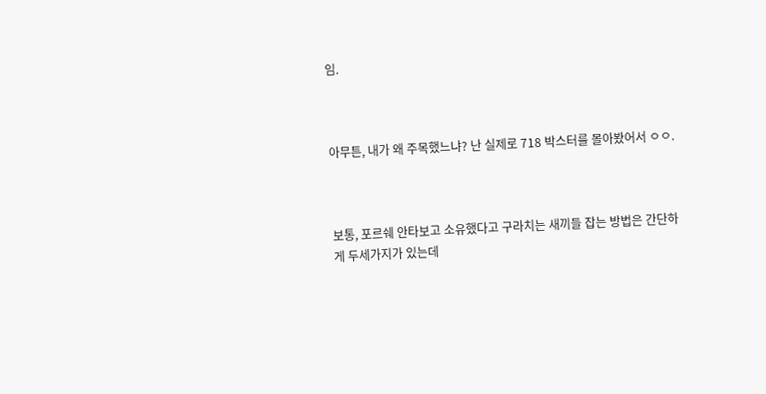임.



아무튼, 내가 왜 주목했느냐? 난 실제로 718 박스터를 몰아봤어서 ㅇㅇ.



보통, 포르쉐 안타보고 소유했다고 구라치는 새끼들 잡는 방법은 간단하게 두세가지가 있는데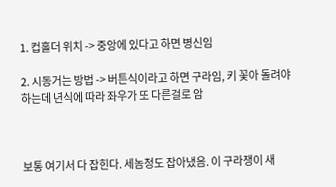1. 컵홀더 위치 -> 중앙에 있다고 하면 병신임

2. 시동거는 방법 -> 버튼식이라고 하면 구라임, 키 꽃아 돌려야 하는데 년식에 따라 좌우가 또 다른걸로 암



보통 여기서 다 잡힌다. 세놈정도 잡아냈음. 이 구라쟁이 새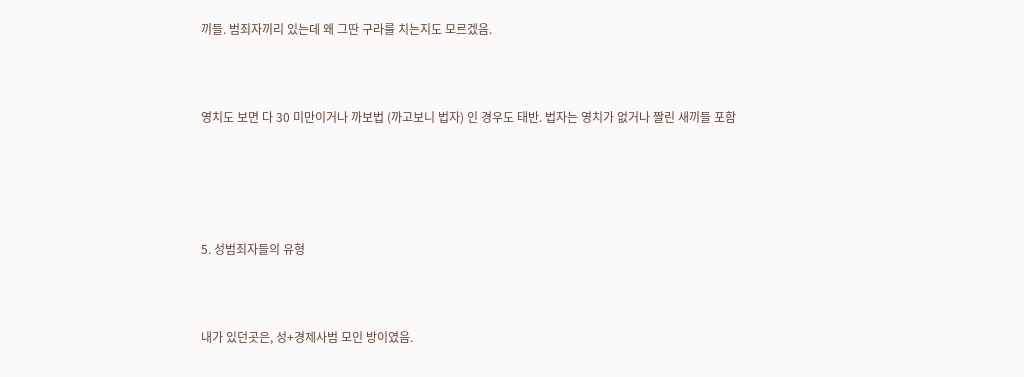끼들. 범죄자끼리 있는데 왜 그딴 구라를 치는지도 모르겠음.



영치도 보면 다 30 미만이거나 까보법 (까고보니 법자) 인 경우도 태반. 법자는 영치가 없거나 짤린 새끼들 포함





5. 성범죄자들의 유형



내가 있던곳은, 성+경제사범 모인 방이였음.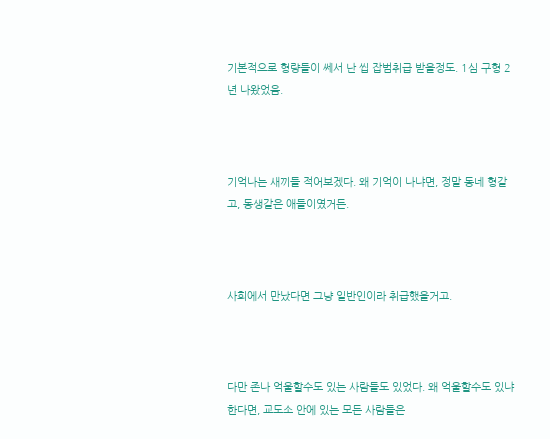기본적으로 형량들이 쎄서 난 씹 잡범취급 받을정도. 1심 구형 2년 나왔었음.



기억나는 새끼들 적어보겠다. 왜 기억이 나냐면, 정말 동네 형같고, 동생같은 애들이였거든.



사회에서 만났다면 그냥 일반인이라 취급했을거고.



다만 존나 억울할수도 있는 사람들도 있었다. 왜 억울할수도 있냐 한다면, 교도소 안에 있는 모든 사람들은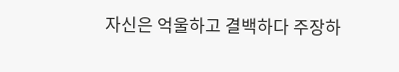자신은 억울하고 결백하다 주장하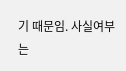기 때문임. 사실여부는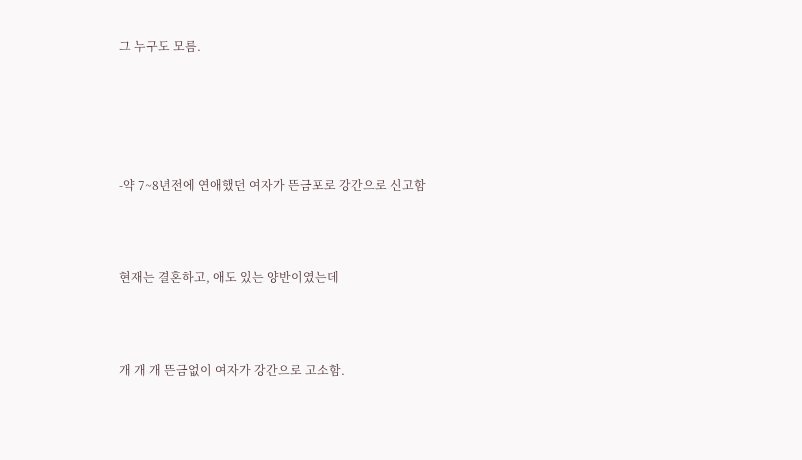그 누구도 모름.





-약 7~8년전에 연애했던 여자가 뜬금포로 강간으로 신고함



현재는 결혼하고, 애도 있는 양반이였는데



개 개 개 뜬금없이 여자가 강간으로 고소함.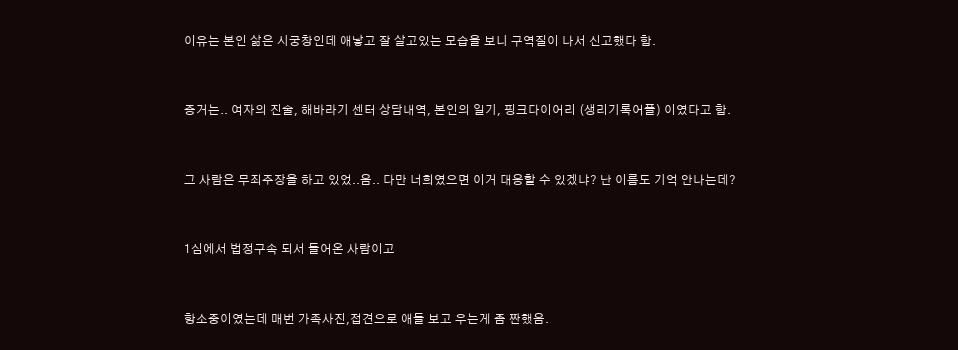이유는 본인 삶은 시궁창인데 애낳고 잘 살고있는 모습을 보니 구역질이 나서 신고했다 함.



증거는.. 여자의 진술, 해바라기 센터 상담내역, 본인의 일기, 핑크다이어리 (생리기록어플) 이였다고 함.



그 사람은 무죄주장을 하고 있었..음.. 다만 너희였으면 이거 대응할 수 있겠냐? 난 이름도 기억 안나는데?



1심에서 법정구속 되서 들어온 사람이고



항소중이였는데 매번 가족사진,접견으로 애들 보고 우는게 좀 짠했음.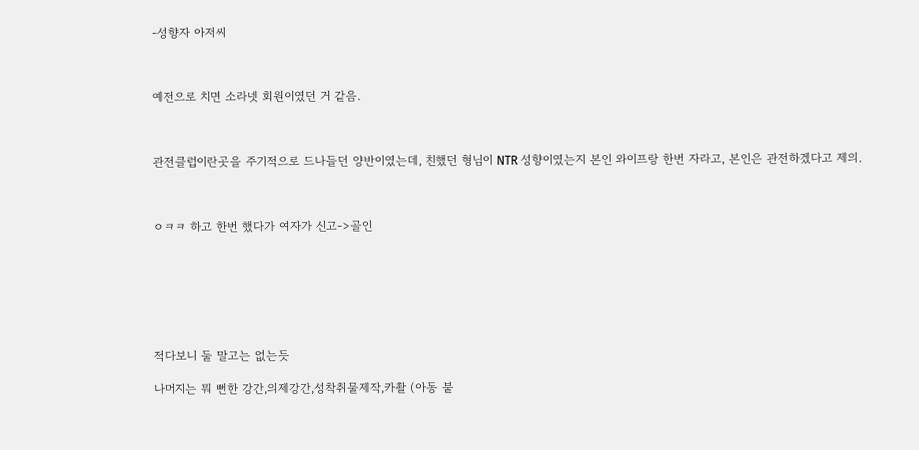-성향자 아저씨



예전으로 치면 소라넷 회원이였던 거 같음.



관전클럽이란곳을 주기적으로 드나들던 양반이였는데, 친했던 형님이 NTR 성향이였는지 본인 와이프랑 한번 자라고, 본인은 관전하겠다고 제의.



ㅇㅋㅋ 하고 한번 했다가 여자가 신고->골인







적다보니 둘 말고는 없는듯

나머지는 뭐 뻔한 강간,의제강간,성착취물제작,카촬 (아동 붙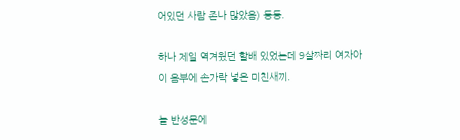어있던 사람 존나 많았음) 등등.

하나 제일 역겨웠던 할배 있었는데 9살짜리 여자아이 음부에 손가락 넣은 미친새끼.

늘 반성문에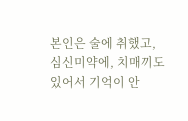본인은 술에 취했고, 심신미약에, 치매끼도 있어서 기억이 안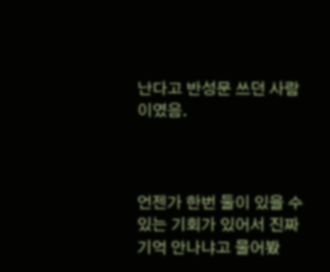난다고 반성문 쓰던 사람이였음.



언젠가 한번 둘이 있을 수 있는 기회가 있어서 진짜 기억 안나냐고 물어봤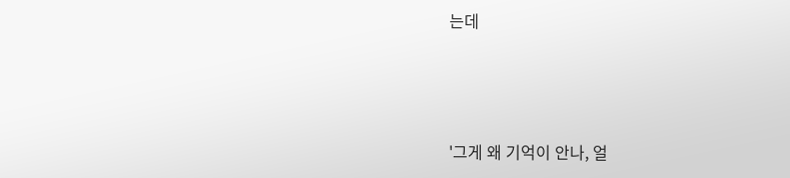는데



'그게 왜 기억이 안나, 얼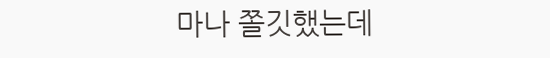마나 쫄깃했는데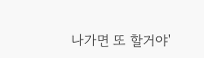나가면 또 할거야'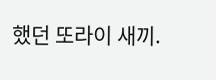했던 또라이 새끼.